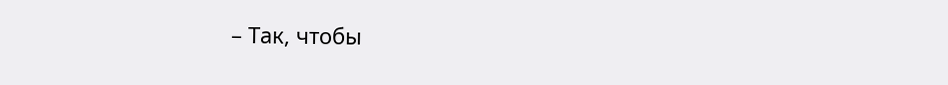– Так, чтобы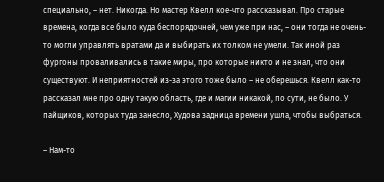специально, – нет. Никогда. Но мастер Квелл кое-что рассказывал. Про старые времена, когда все было куда беспорядочней, чем уже при нас, – они тогда не очень-то могли управлять вратами да и выбирать их толком не умели. Так иной раз фургоны проваливались в такие миры, про которые никто и не знал, что они существуют. И неприятностей из-за этого тоже было – не оберешься. Квелл как-то рассказал мне про одну такую область, где и магии никакой, по сути, не было. У пайщиков, которых туда занесло, Худова задница времени ушла, чтобы выбраться.

– Нам-то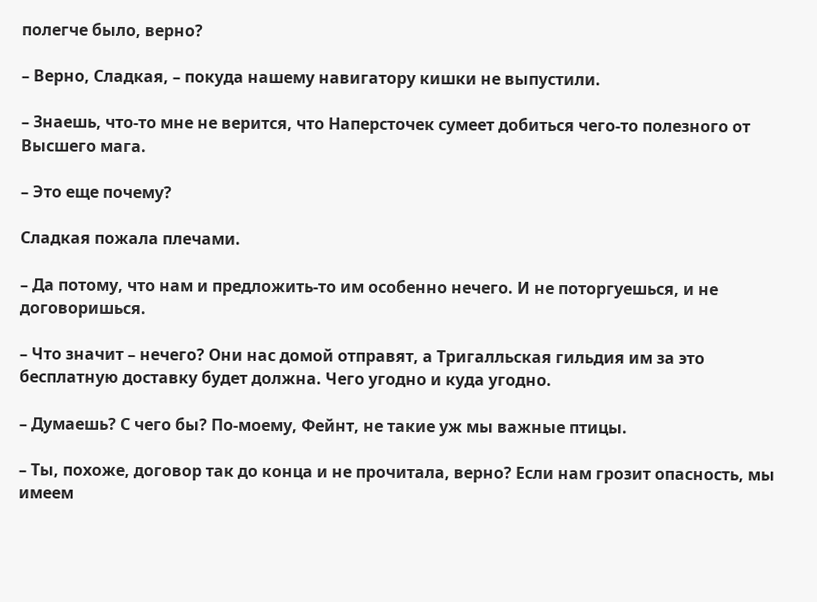полегче было, верно?

– Верно, Сладкая, – покуда нашему навигатору кишки не выпустили.

– Знаешь, что-то мне не верится, что Наперсточек сумеет добиться чего-то полезного от Высшего мага.

– Это еще почему?

Сладкая пожала плечами.

– Да потому, что нам и предложить-то им особенно нечего. И не поторгуешься, и не договоришься.

– Что значит – нечего? Они нас домой отправят, а Тригалльская гильдия им за это бесплатную доставку будет должна. Чего угодно и куда угодно.

– Думаешь? С чего бы? По-моему, Фейнт, не такие уж мы важные птицы.

– Ты, похоже, договор так до конца и не прочитала, верно? Если нам грозит опасность, мы имеем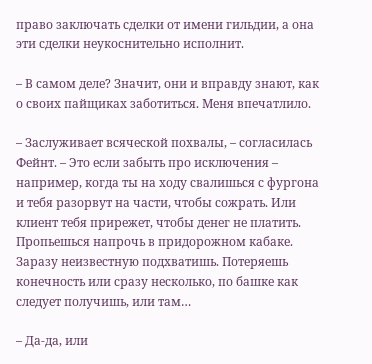право заключать сделки от имени гильдии, а она эти сделки неукоснительно исполнит.

– В самом деле? Значит, они и вправду знают, как о своих пайщиках заботиться. Меня впечатлило.

– Заслуживает всяческой похвалы, – согласилась Фейнт. – Это если забыть про исключения – например, когда ты на ходу свалишься с фургона и тебя разорвут на части, чтобы сожрать. Или клиент тебя прирежет, чтобы денег не платить. Пропьешься напрочь в придорожном кабаке. Заразу неизвестную подхватишь. Потеряешь конечность или сразу несколько, по башке как следует получишь, или там…

– Да-да, или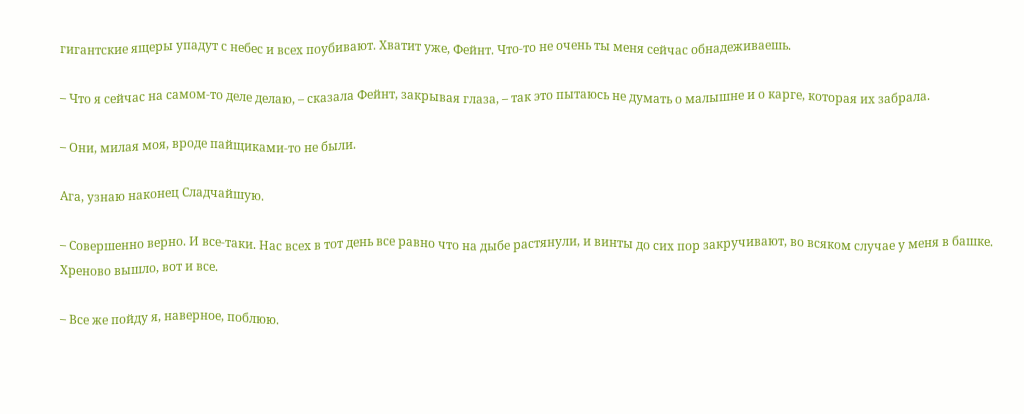гигантские ящеры упадут с небес и всех поубивают. Хватит уже, Фейнт. Что-то не очень ты меня сейчас обнадеживаешь.

– Что я сейчас на самом-то деле делаю, – сказала Фейнт, закрывая глаза, – так это пытаюсь не думать о малышне и о карге, которая их забрала.

– Они, милая моя, вроде пайщиками-то не были.

Ага, узнаю наконец Сладчайшую.

– Совершенно верно. И все-таки. Нас всех в тот день все равно что на дыбе растянули, и винты до сих пор закручивают, во всяком случае у меня в башке. Хреново вышло, вот и все.

– Все же пойду я, наверное, поблюю.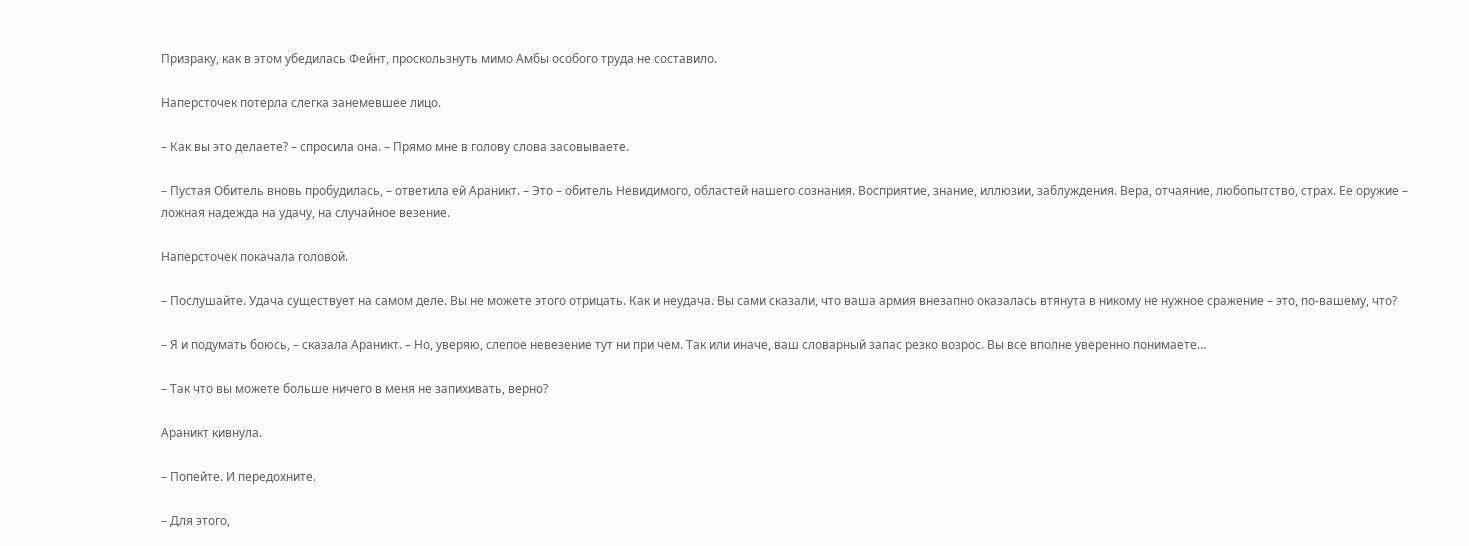Призраку, как в этом убедилась Фейнт, проскользнуть мимо Амбы особого труда не составило.

Наперсточек потерла слегка занемевшее лицо.

– Как вы это делаете? – спросила она. – Прямо мне в голову слова засовываете.

– Пустая Обитель вновь пробудилась, – ответила ей Араникт. – Это – обитель Невидимого, областей нашего сознания. Восприятие, знание, иллюзии, заблуждения. Вера, отчаяние, любопытство, страх. Ее оружие – ложная надежда на удачу, на случайное везение.

Наперсточек покачала головой.

– Послушайте. Удача существует на самом деле. Вы не можете этого отрицать. Как и неудача. Вы сами сказали, что ваша армия внезапно оказалась втянута в никому не нужное сражение – это, по-вашему, что?

– Я и подумать боюсь, – сказала Араникт. – Но, уверяю, слепое невезение тут ни при чем. Так или иначе, ваш словарный запас резко возрос. Вы все вполне уверенно понимаете…

– Так что вы можете больше ничего в меня не запихивать, верно?

Араникт кивнула.

– Попейте. И передохните.

– Для этого,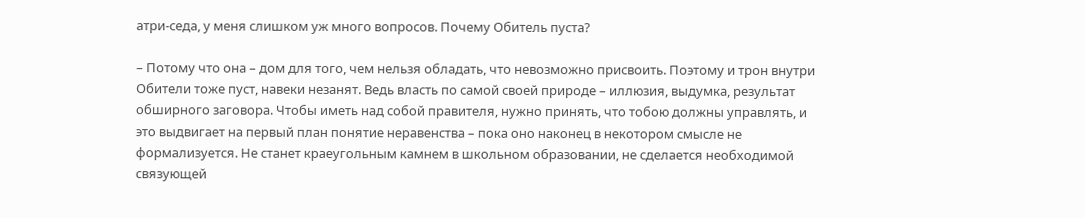атри-седа, у меня слишком уж много вопросов. Почему Обитель пуста?

– Потому что она – дом для того, чем нельзя обладать, что невозможно присвоить. Поэтому и трон внутри Обители тоже пуст, навеки незанят. Ведь власть по самой своей природе – иллюзия, выдумка, результат обширного заговора. Чтобы иметь над собой правителя, нужно принять, что тобою должны управлять, и это выдвигает на первый план понятие неравенства – пока оно наконец в некотором смысле не формализуется. Не станет краеугольным камнем в школьном образовании, не сделается необходимой связующей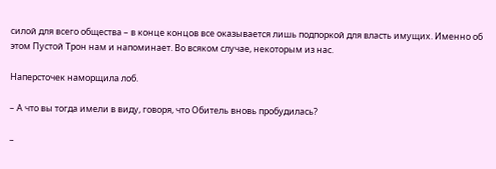силой для всего общества – в конце концов все оказывается лишь подпоркой для власть имущих. Именно об этом Пустой Трон нам и напоминает. Во всяком случае, некоторым из нас.

Наперсточек наморщила лоб.

– А что вы тогда имели в виду, говоря, что Обитель вновь пробудилась?

–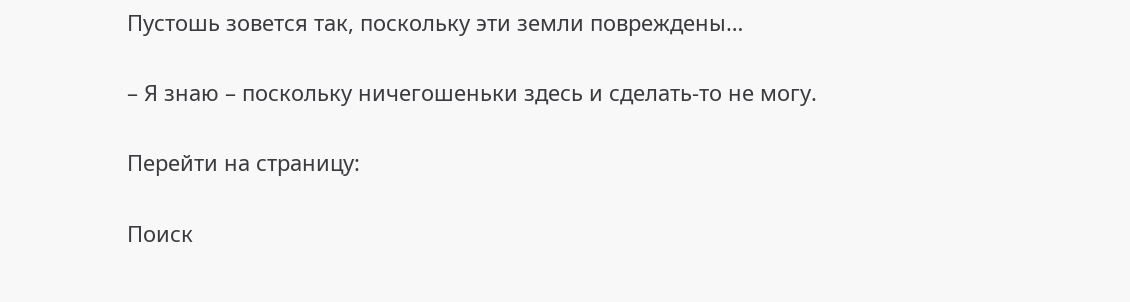Пустошь зовется так, поскольку эти земли повреждены…

– Я знаю – поскольку ничегошеньки здесь и сделать-то не могу.

Перейти на страницу:

Поиск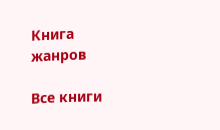Книга жанров

Все книги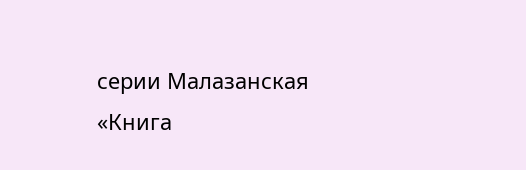серии Малазанская «Книга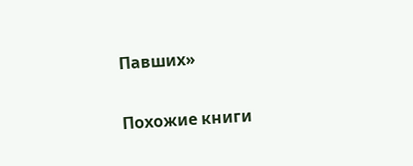Павших»

Похожие книги